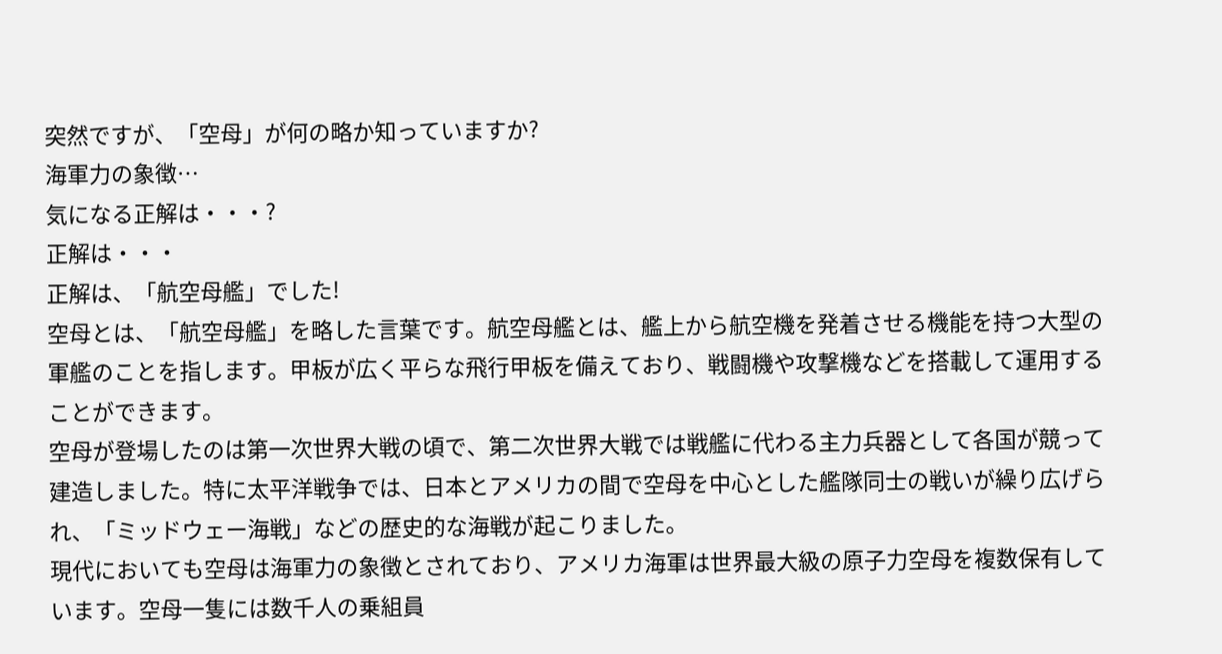突然ですが、「空母」が何の略か知っていますか?
海軍力の象徴…
気になる正解は・・・?
正解は・・・
正解は、「航空母艦」でした!
空母とは、「航空母艦」を略した言葉です。航空母艦とは、艦上から航空機を発着させる機能を持つ大型の軍艦のことを指します。甲板が広く平らな飛行甲板を備えており、戦闘機や攻撃機などを搭載して運用することができます。
空母が登場したのは第一次世界大戦の頃で、第二次世界大戦では戦艦に代わる主力兵器として各国が競って建造しました。特に太平洋戦争では、日本とアメリカの間で空母を中心とした艦隊同士の戦いが繰り広げられ、「ミッドウェー海戦」などの歴史的な海戦が起こりました。
現代においても空母は海軍力の象徴とされており、アメリカ海軍は世界最大級の原子力空母を複数保有しています。空母一隻には数千人の乗組員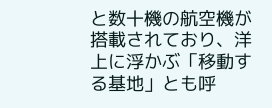と数十機の航空機が搭載されており、洋上に浮かぶ「移動する基地」とも呼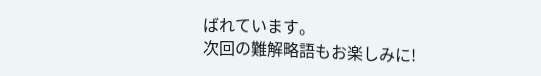ばれています。
次回の難解略語もお楽しみに!